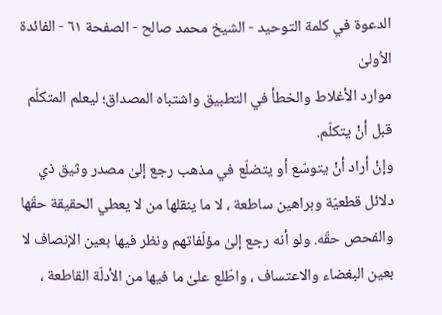الدعوة في كلمة التوحيد - الشيخ محمد صالح - الصفحة ٦١ - الفائدة الاُولىٰ
موارد الأغلاط والخطأ في التطبيق واشتباه المصداق؛ ليعلم المتكلّم قبل أنْ يتكلّم.
وإنْ أراد أنْ يتوسّع أو يتضلّع في مذهب رجع إلىٰ مصدر وثيق ذي دلائل قطعيّة وبراهين ساطعة ، لا ما ينقلها من لا يعطي الحقيقة حقّها والفحص حقّه. ولو أنه رجع إلىٰ مؤلّفاتهم ونظر فيها بعين الإنصاف لا بعين البغضاء والاعتساف ، واطّلع علىٰ ما فيها من الأدلّة القاطعة ،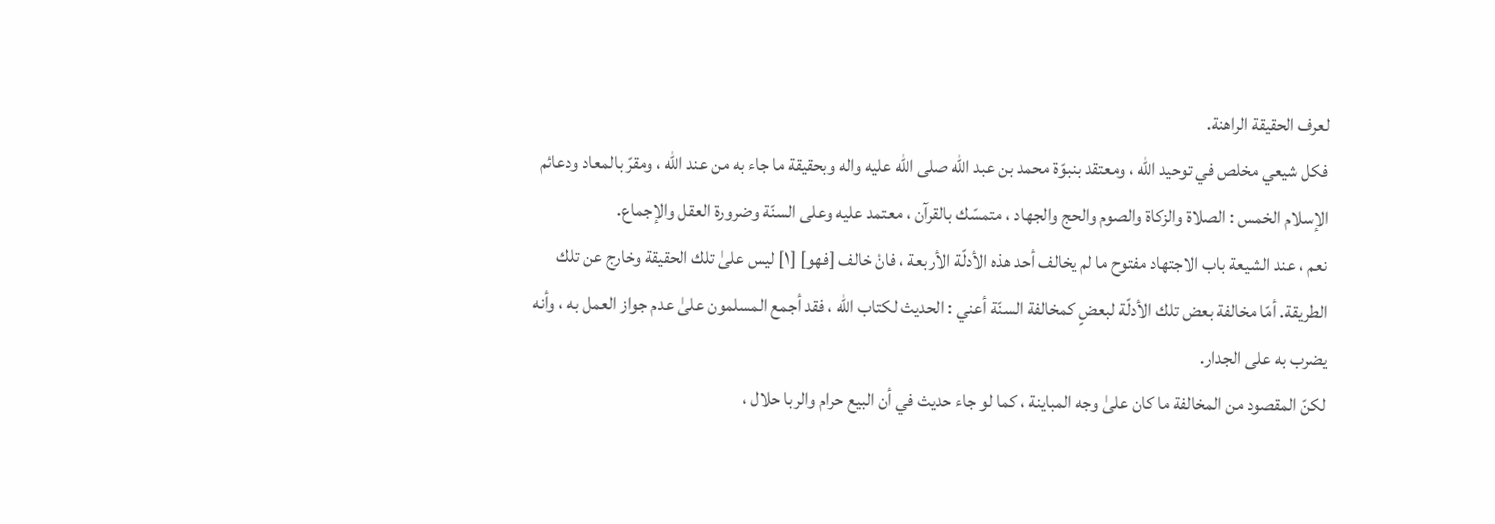لعرف الحقيقة الراهنة.
فكل شيعي مخلص في توحيد الله ، ومعتقد بنبوّة محمد بن عبد الله صلى الله عليه واله وبحقيقة ما جاء به من عند الله ، ومقرّ بالمعاد ودعائم الإسلام الخمس : الصلاة والزكاة والصوم والحج والجهاد ، متمسّك بالقرآن ، معتمد عليه وعلى السنّة وضرورة العقل والإجماع.
نعم ، عند الشيعة باب الاجتهاد مفتوح ما لم يخالف أحد هذه الأدلّة الأربعة ، فانْ خالف [فهو] [١] ليس علىٰ تلك الحقيقة وخارج عن تلك الطريقة. أمّا مخالفة بعض تلك الأدلّة لبعضٍ كمخالفة السنّة أعني : الحديث لكتاب الله ، فقد أجمع المسلمون علىٰ عدم جواز العمل به ، وأنه يضرب به على الجدار.
لكنّ المقصود من المخالفة ما كان علىٰ وجه المباينة ، كما لو جاء حديث في أن البيع حرام والربا حلال ،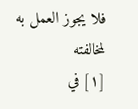فلا يجوز العمل به لمخالفته
[١] في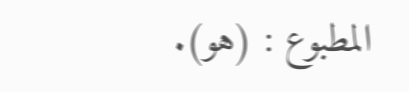المطبوع : (هو).